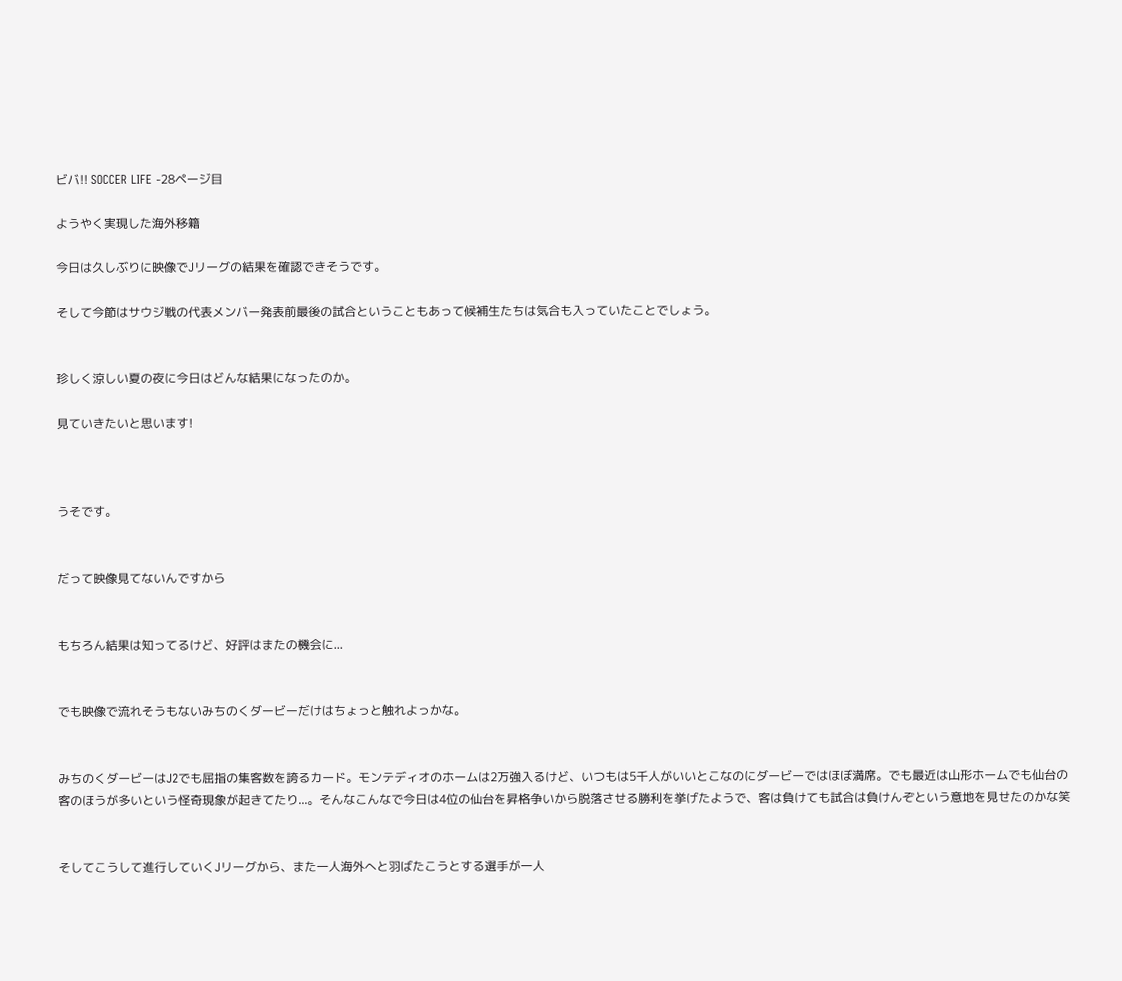ビバ!! SOCCER LIFE -28ページ目

ようやく実現した海外移籍

今日は久しぶりに映像でJリーグの結果を確認できそうです。

そして今節はサウジ戦の代表メンバー発表前最後の試合ということもあって候補生たちは気合も入っていたことでしょう。


珍しく涼しい夏の夜に今日はどんな結果になったのか。

見ていきたいと思います!



うそです。


だって映像見てないんですから


もちろん結果は知ってるけど、好評はまたの機会に...


でも映像で流れそうもないみちのくダービーだけはちょっと触れよっかな。


みちのくダービーはJ2でも屈指の集客数を誇るカード。モンテディオのホームは2万強入るけど、いつもは5千人がいいとこなのにダービーではほぼ満席。でも最近は山形ホームでも仙台の客のほうが多いという怪奇現象が起きてたり...。そんなこんなで今日は4位の仙台を昇格争いから脱落させる勝利を挙げたようで、客は負けても試合は負けんぞという意地を見せたのかな笑


そしてこうして進行していくJリーグから、また一人海外へと羽ばたこうとする選手が一人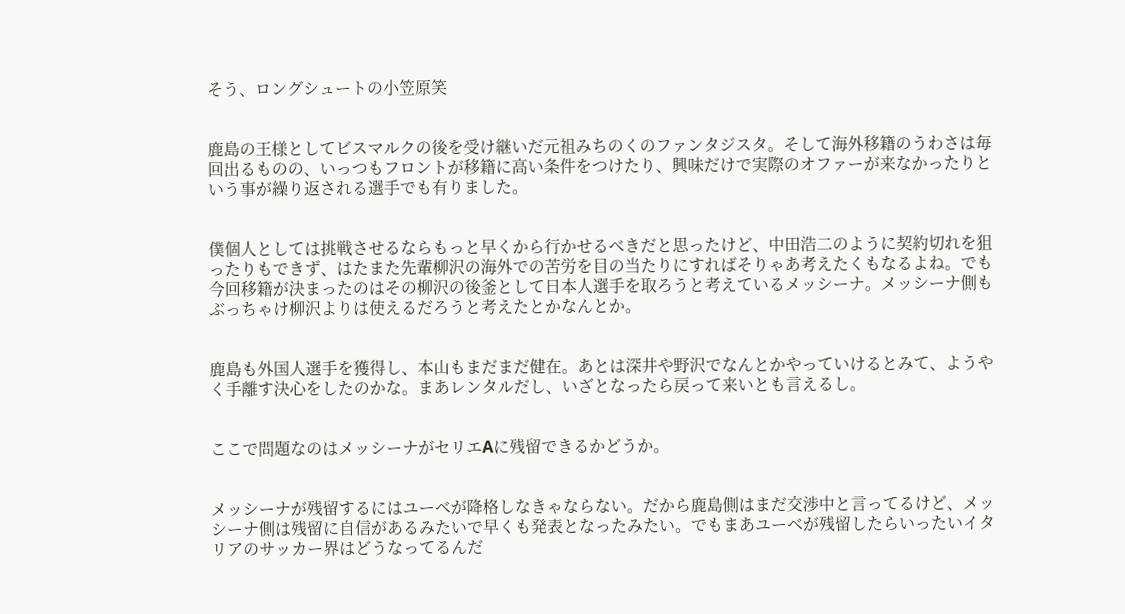そう、ロングシュートの小笠原笑


鹿島の王様としてビスマルクの後を受け継いだ元祖みちのくのファンタジスタ。そして海外移籍のうわさは毎回出るものの、いっつもフロントが移籍に高い条件をつけたり、興味だけで実際のオファーが来なかったりという事が繰り返される選手でも有りました。


僕個人としては挑戦させるならもっと早くから行かせるべきだと思ったけど、中田浩二のように契約切れを狙ったりもできず、はたまた先輩柳沢の海外での苦労を目の当たりにすればそりゃあ考えたくもなるよね。でも今回移籍が決まったのはその柳沢の後釜として日本人選手を取ろうと考えているメッシーナ。メッシーナ側もぶっちゃけ柳沢よりは使えるだろうと考えたとかなんとか。


鹿島も外国人選手を獲得し、本山もまだまだ健在。あとは深井や野沢でなんとかやっていけるとみて、ようやく手離す決心をしたのかな。まあレンタルだし、いざとなったら戻って来いとも言えるし。


ここで問題なのはメッシーナがセリエAに残留できるかどうか。


メッシーナが残留するにはユーベが降格しなきゃならない。だから鹿島側はまだ交渉中と言ってるけど、メッシーナ側は残留に自信があるみたいで早くも発表となったみたい。でもまあユーベが残留したらいったいイタリアのサッカー界はどうなってるんだ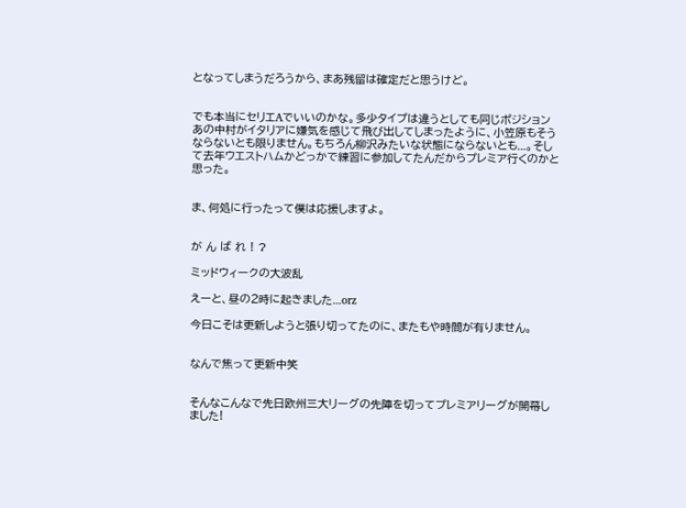となってしまうだろうから、まあ残留は確定だと思うけど。


でも本当にセリエAでいいのかな。多少タイプは違うとしても同じポジションあの中村がイタリアに嫌気を感じて飛び出してしまったように、小笠原もそうならないとも限りません。もちろん柳沢みたいな状態にならないとも...。そして去年ウエストハムかどっかで練習に参加してたんだからプレミア行くのかと思った。


ま、何処に行ったって僕は応援しますよ。


が ん ば れ ! ?

ミッドウィークの大波乱

えーと、昼の2時に起きました...orz

今日こそは更新しようと張り切ってたのに、またもや時間が有りません。


なんで焦って更新中笑


そんなこんなで先日欧州三大リーグの先陣を切ってプレミアリーグが開幕しました!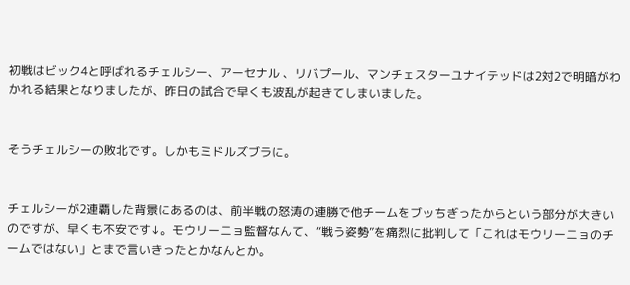初戦はビック4と呼ばれるチェルシー、アーセナル 、リバプール、マンチェスターユナイテッドは2対2で明暗がわかれる結果となりましたが、昨日の試合で早くも波乱が起きてしまいました。


そうチェルシーの敗北です。しかもミドルズブラに。


チェルシーが2連覇した背景にあるのは、前半戦の怒涛の連勝で他チームをブッちぎったからという部分が大きいのですが、早くも不安です↓。モウリーニョ監督なんて、“戦う姿勢”を痛烈に批判して「これはモウリーニョのチームではない」とまで言いきったとかなんとか。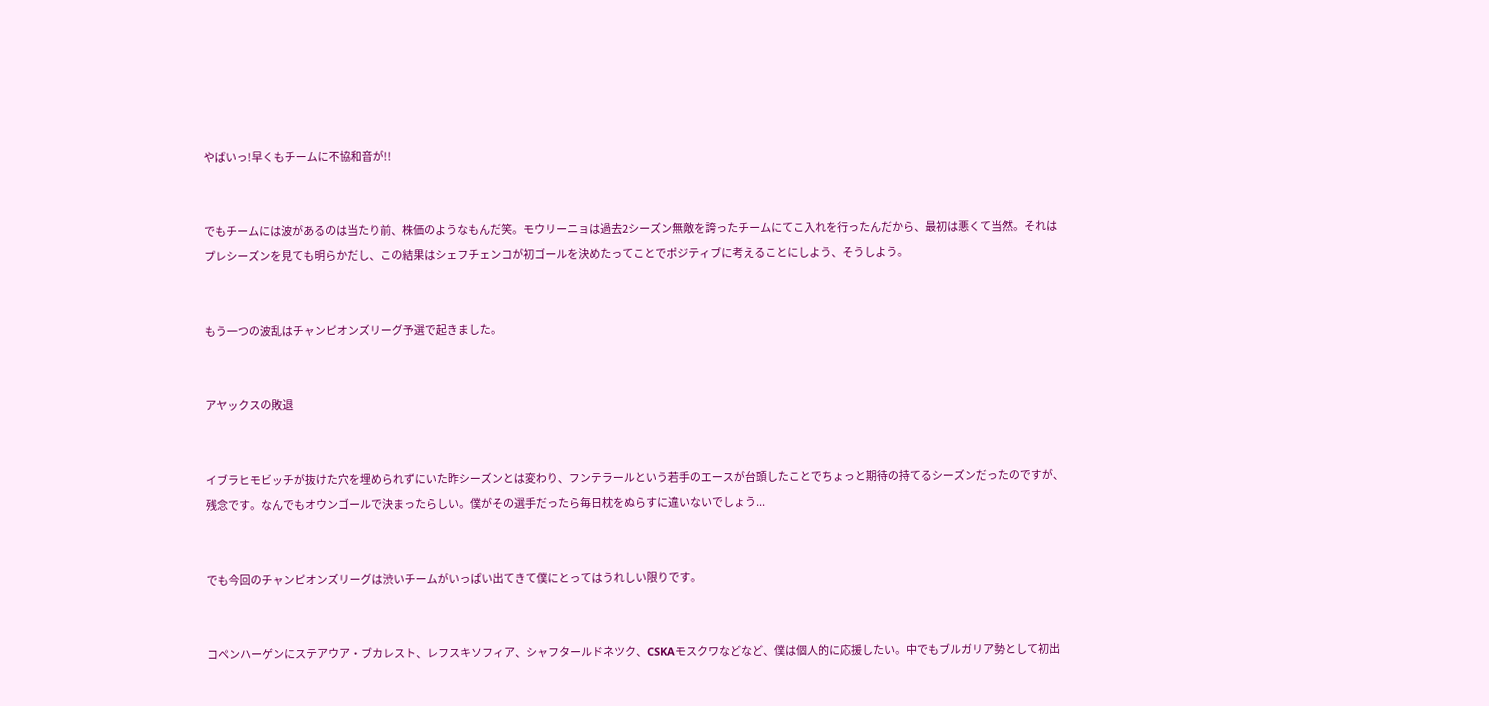やばいっ!早くもチームに不協和音が!!


でもチームには波があるのは当たり前、株価のようなもんだ笑。モウリーニョは過去2シーズン無敵を誇ったチームにてこ入れを行ったんだから、最初は悪くて当然。それはプレシーズンを見ても明らかだし、この結果はシェフチェンコが初ゴールを決めたってことでポジティブに考えることにしよう、そうしよう。


もう一つの波乱はチャンピオンズリーグ予選で起きました。


アヤックスの敗退


イブラヒモビッチが抜けた穴を埋められずにいた昨シーズンとは変わり、フンテラールという若手のエースが台頭したことでちょっと期待の持てるシーズンだったのですが、残念です。なんでもオウンゴールで決まったらしい。僕がその選手だったら毎日枕をぬらすに違いないでしょう...


でも今回のチャンピオンズリーグは渋いチームがいっぱい出てきて僕にとってはうれしい限りです。


コペンハーゲンにステアウア・ブカレスト、レフスキソフィア、シャフタールドネツク、CSKAモスクワなどなど、僕は個人的に応援したい。中でもブルガリア勢として初出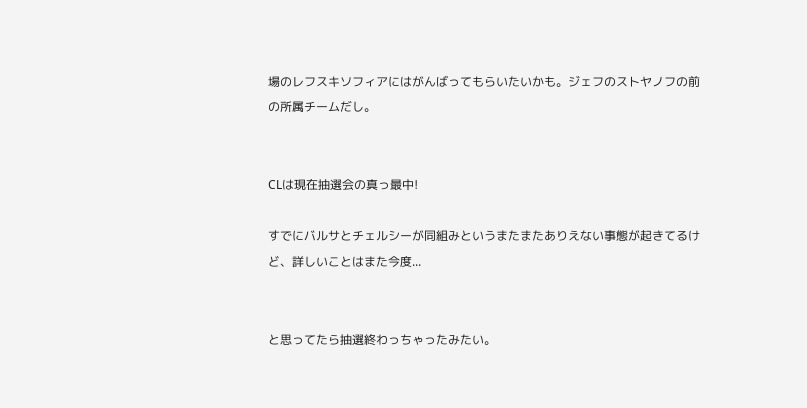場のレフスキソフィアにはがんばってもらいたいかも。ジェフのストヤノフの前の所属チームだし。


CLは現在抽選会の真っ最中!

すでにバルサとチェルシーが同組みというまたまたありえない事態が起きてるけど、詳しいことはまた今度...


と思ってたら抽選終わっちゃったみたい。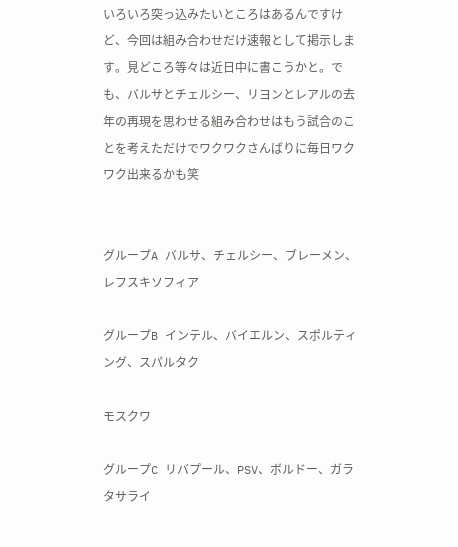いろいろ突っ込みたいところはあるんですけど、今回は組み合わせだけ速報として掲示します。見どころ等々は近日中に書こうかと。でも、バルサとチェルシー、リヨンとレアルの去年の再現を思わせる組み合わせはもう試合のことを考えただけでワクワクさんばりに毎日ワクワク出来るかも笑


グループA バルサ、チェルシー、ブレーメン、レフスキソフィア

グループB インテル、バイエルン、スポルティング、スパルタク

モスクワ

グループC リバプール、PSV、ボルドー、ガラタサライ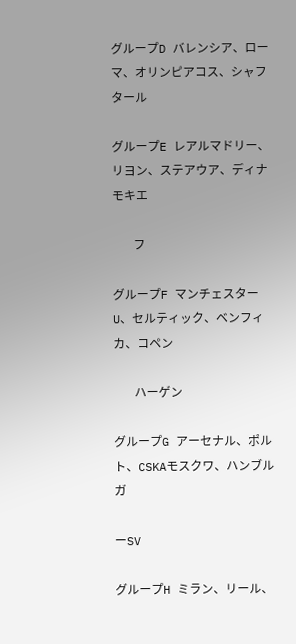グループD バレンシア、ローマ、オリンピアコス、シャフタール

グループE レアルマドリー、リヨン、ステアウア、ディナモキエ

       フ

グループF マンチェスターU、セルティック、ベンフィカ、コペン

       ハーゲン

グループG アーセナル、ポルト、CSKAモスクワ、ハンブルガ

ーSV

グループH ミラン、リール、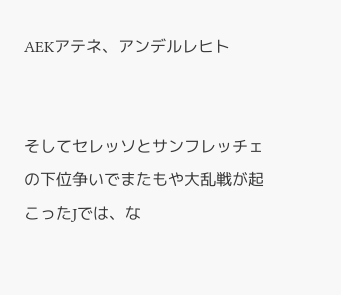AEKアテネ、アンデルレヒト


そしてセレッソとサンフレッチェの下位争いでまたもや大乱戦が起こったJでは、な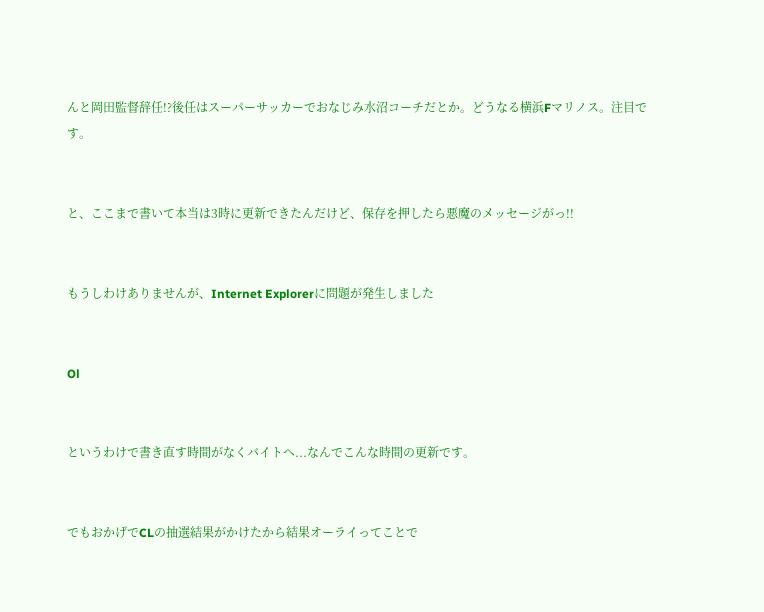んと岡田監督辞任!?後任はスーパーサッカーでおなじみ水沼コーチだとか。どうなる横浜Fマリノス。注目です。


と、ここまで書いて本当は3時に更新できたんだけど、保存を押したら悪魔のメッセージがっ!!


もうしわけありませんが、Internet Explorerに問題が発生しました


Ol


というわけで書き直す時間がなくバイトへ...なんでこんな時間の更新です。


でもおかげでCLの抽選結果がかけたから結果オーライってことで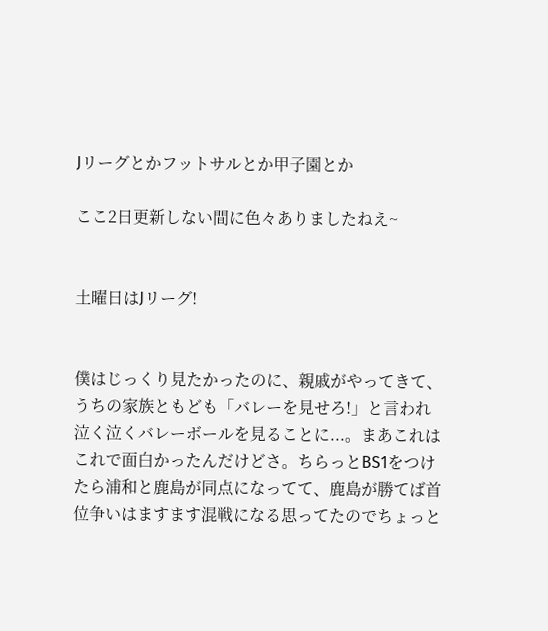Jリーグとかフットサルとか甲子園とか

ここ2日更新しない間に色々ありましたねえ~


土曜日はJリーグ!


僕はじっくり見たかったのに、親戚がやってきて、うちの家族ともども「バレーを見せろ!」と言われ泣く泣くバレーボールを見ることに...。まあこれはこれで面白かったんだけどさ。ちらっとBS1をつけたら浦和と鹿島が同点になってて、鹿島が勝てば首位争いはますます混戦になる思ってたのでちょっと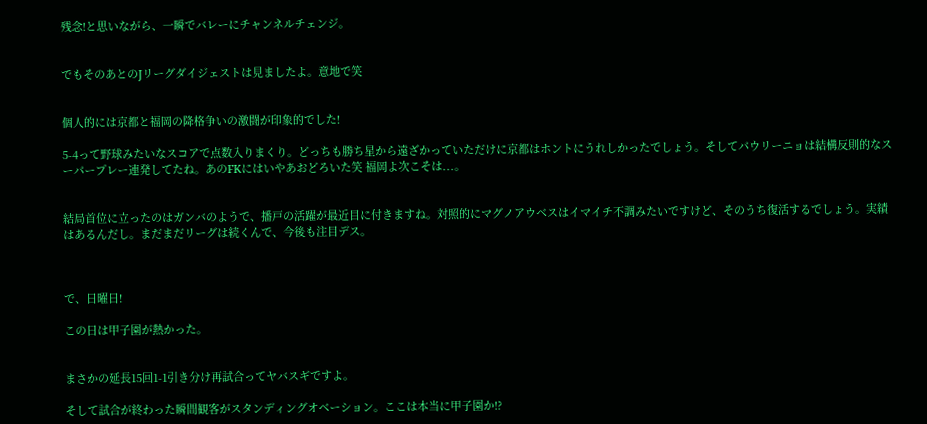残念!と思いながら、一瞬でバレーにチャンネルチェンジ。


でもそのあとのJリーグダイジェストは見ましたよ。意地で笑


個人的には京都と福岡の降格争いの激闘が印象的でした!

5-4って野球みたいなスコアで点数入りまくり。どっちも勝ち星から遠ざかっていただけに京都はホントにうれしかったでしょう。そしてパウリーニョは結構反則的なスーパープレー連発してたね。あのFKにはいやあおどろいた笑 福岡よ次こそは...。


結局首位に立ったのはガンバのようで、播戸の活躍が最近目に付きますね。対照的にマグノアウベスはイマイチ不調みたいですけど、そのうち復活するでしょう。実績はあるんだし。まだまだリーグは続くんで、今後も注目デス。



で、日曜日!

この日は甲子園が熱かった。


まさかの延長15回1-1引き分け再試合ってヤバスギですよ。

そして試合が終わった瞬間観客がスタンディングオベーション。ここは本当に甲子園か!?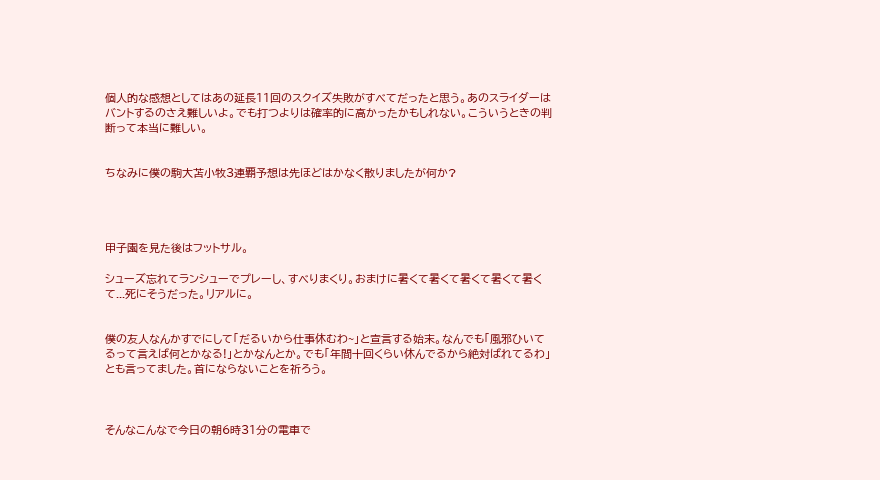個人的な感想としてはあの延長11回のスクイズ失敗がすべてだったと思う。あのスライダーはバントするのさえ難しいよ。でも打つよりは確率的に高かったかもしれない。こういうときの判断って本当に難しい。


ちなみに僕の駒大苫小牧3連覇予想は先ほどはかなく散りましたが何か?




甲子園を見た後はフットサル。

シューズ忘れてランシューでプレーし、すべりまくり。おまけに暑くて暑くて暑くて暑くて暑くて...死にそうだった。リアルに。


僕の友人なんかすでにして「だるいから仕事休むわ~」と宣言する始末。なんでも「風邪ひいてるって言えば何とかなる!」とかなんとか。でも「年間十回くらい休んでるから絶対ばれてるわ」とも言ってました。首にならないことを祈ろう。



そんなこんなで今日の朝6時31分の電車で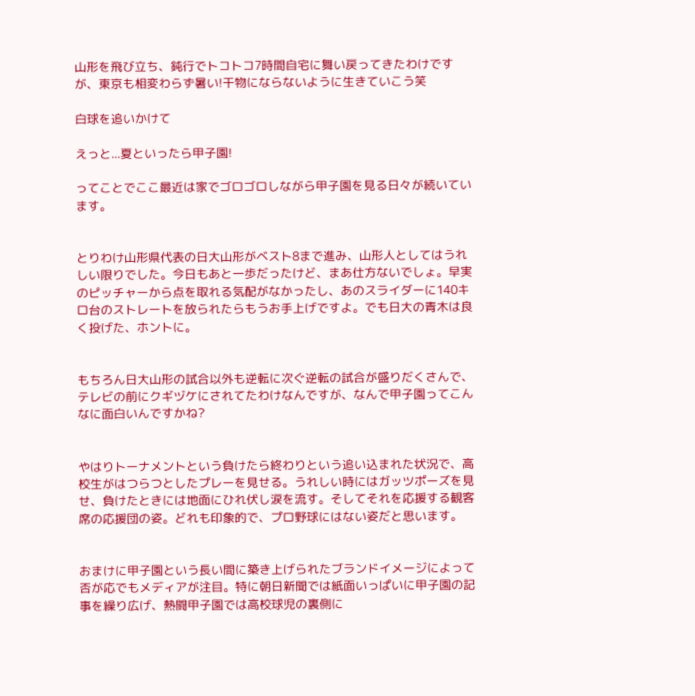山形を飛び立ち、鈍行でトコトコ7時間自宅に舞い戻ってきたわけですが、東京も相変わらず暑い!干物にならないように生きていこう笑

白球を追いかけて

えっと...夏といったら甲子園!

ってことでここ最近は家でゴロゴロしながら甲子園を見る日々が続いています。


とりわけ山形県代表の日大山形がベスト8まで進み、山形人としてはうれしい限りでした。今日もあと一歩だったけど、まあ仕方ないでしょ。早実のピッチャーから点を取れる気配がなかったし、あのスライダーに140キロ台のストレートを放られたらもうお手上げですよ。でも日大の青木は良く投げた、ホントに。


もちろん日大山形の試合以外も逆転に次ぐ逆転の試合が盛りだくさんで、テレビの前にクギヅケにされてたわけなんですが、なんで甲子園ってこんなに面白いんですかね?


やはりトーナメントという負けたら終わりという追い込まれた状況で、高校生がはつらつとしたプレーを見せる。うれしい時にはガッツポーズを見せ、負けたときには地面にひれ伏し涙を流す。そしてそれを応援する観客席の応援団の姿。どれも印象的で、プロ野球にはない姿だと思います。


おまけに甲子園という長い間に築き上げられたブランドイメージによって否が応でもメディアが注目。特に朝日新聞では紙面いっぱいに甲子園の記事を繰り広げ、熱闘甲子園では高校球児の裏側に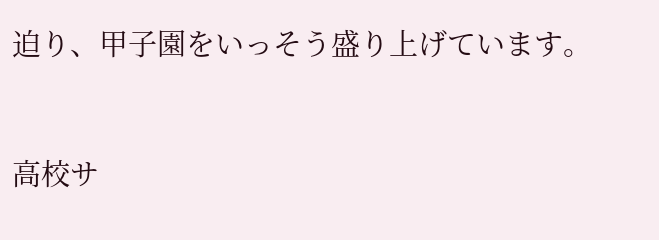迫り、甲子園をいっそう盛り上げています。


高校サ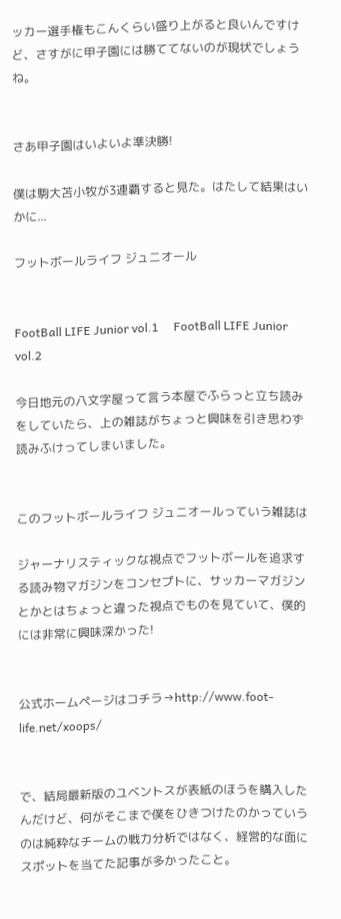ッカー選手権もこんくらい盛り上がると良いんですけど、さすがに甲子園には勝ててないのが現状でしょうね。


さあ甲子園はいよいよ準決勝!

僕は駒大苫小牧が3連覇すると見た。はたして結果はいかに...

フットボールライフ ジュニオール


FootBall LIFE Junior vol.1     FootBall LIFE Junior vol.2

今日地元の八文字屋って言う本屋でふらっと立ち読みをしていたら、上の雑誌がちょっと興味を引き思わず読みふけってしまいました。


このフットボールライフ ジュニオールっていう雑誌は

ジャーナリスティックな視点でフットボールを追求する読み物マガジンをコンセプトに、サッカーマガジンとかとはちょっと違った視点でものを見ていて、僕的には非常に興味深かった!


公式ホームページはコチラ→http://www.foot-life.net/xoops/


で、結局最新版のユベントスが表紙のほうを購入したんだけど、何がそこまで僕をひきつけたのかっていうのは純粋なチームの戦力分析ではなく、経営的な面にスポットを当てた記事が多かったこと。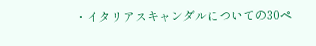・イタリアスキャンダルについての30ペ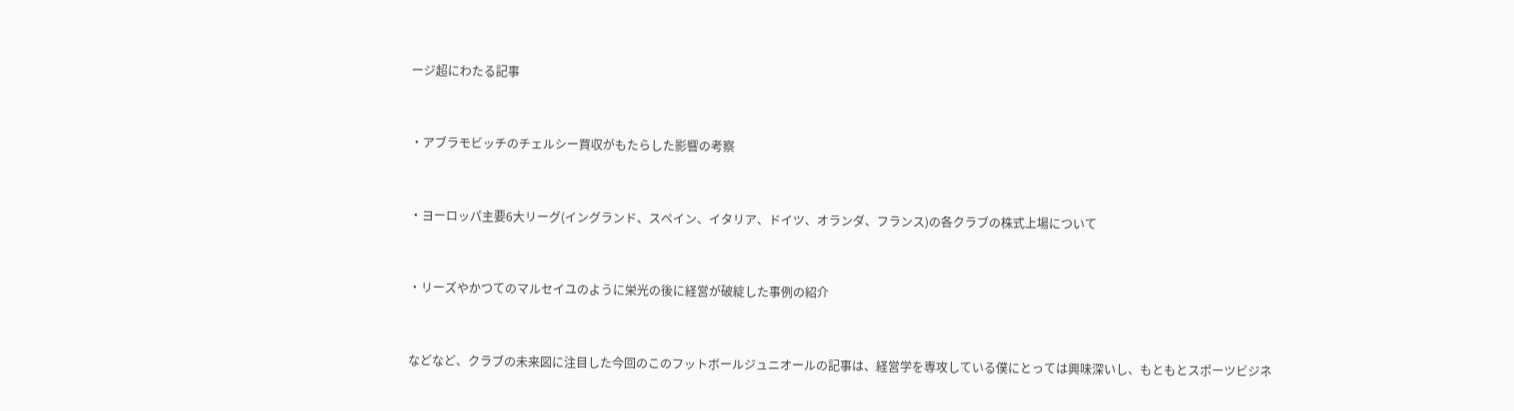ージ超にわたる記事


・アブラモビッチのチェルシー買収がもたらした影響の考察


・ヨーロッパ主要6大リーグ(イングランド、スペイン、イタリア、ドイツ、オランダ、フランス)の各クラブの株式上場について


・リーズやかつてのマルセイユのように栄光の後に経営が破綻した事例の紹介


などなど、クラブの未来図に注目した今回のこのフットボールジュニオールの記事は、経営学を専攻している僕にとっては興味深いし、もともとスポーツビジネ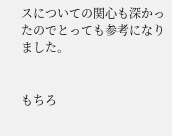スについての関心も深かったのでとっても参考になりました。


もちろ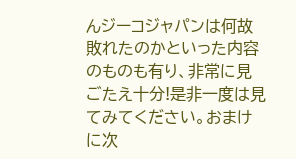んジーコジャパンは何故敗れたのかといった内容のものも有り、非常に見ごたえ十分!是非一度は見てみてください。おまけに次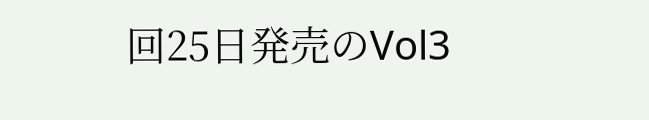回25日発売のVol3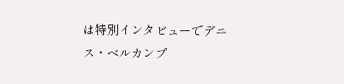は特別インタビューでデニス・ベルカンプ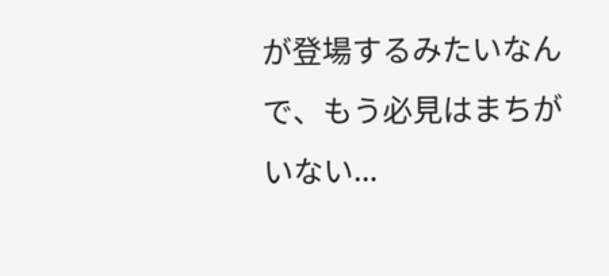が登場するみたいなんで、もう必見はまちがいない...